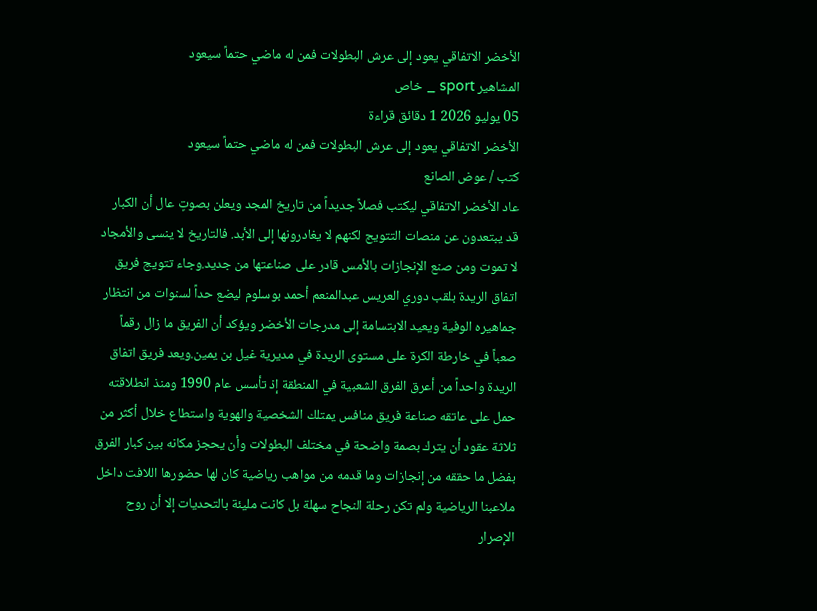الأخضر الاتفاقي يعود إلى عرش البطولات فمن له ماضي حتماً سيعود
المشاهير sport _ خاص
05 يوليو 2026 1 دقائق قراءة
الأخضر الاتفاقي يعود إلى عرش البطولات فمن له ماضي حتماً سيعود
كتب / عوض الصانع
عاد الأخضر الاتفاقي ليكتب فصلاً جديداً من تاريخ المجد ويعلن بصوتٍ عال أن الكبار قد يبتعدون عن منصات التتويج لكنهم لا يغادرونها إلى الأبد. فالتاريخ لا ينسى والأمجاد لا تموت ومن صنع الإنجازات بالأمس قادر على صناعتها من جديد.وجاء تتويج فريق اتفاق الريدة بلقب دوري العريس عبدالمنعم أحمد بوسلوم ليضع حداً لسنوات من انتظار جماهيره الوفية ويعيد الابتسامة إلى مدرجات الأخضر ويؤكد أن الفريق ما زال رقماً صعباً في خارطة الكرة على مستوى الريدة في مديرية غيل بن يمين.ويعد فريق اتفاق الريدة واحداً من أعرق الفرق الشعبية في المنطقة إذ تأسس عام 1990 ومنذ انطلاقته حمل على عاتقه صناعة فريق منافس يمتلك الشخصية والهوية واستطاع خلال أكثر من ثلاثة عقود أن يترك بصمة واضحة في مختلف البطولات وأن يحجز مكانه بين كبار الفرق بفضل ما حققه من إنجازات وما قدمه من مواهب رياضية كان لها حضورها اللافت داخل ملاعبنا الرياضية ولم تكن رحلة النجاح سهلة بل كانت مليئة بالتحديات إلا أن روح الإصرار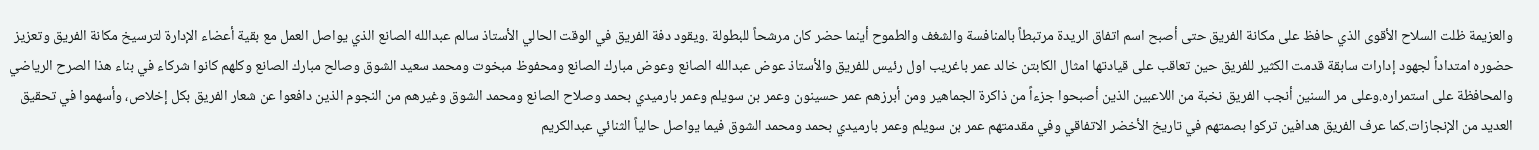والعزيمة ظلت السلاح الأقوى الذي حافظ على مكانة الفريق حتى أصبح اسم اتفاق الريدة مرتبطاً بالمنافسة والشغف والطموح أينما حضر كان مرشحاً للبطولة .ويقود دفة الفريق في الوقت الحالي الأستاذ سالم عبدالله الصانع الذي يواصل العمل مع بقية أعضاء الإدارة لترسيخ مكانة الفريق وتعزيز حضوره امتداداً لجهود إدارات سابقة قدمت الكثير للفريق حين تعاقب على قيادتها امثال الكابتن خالد عمر باغريب اول رئيس للفريق والأستاذ عوض عبدالله الصانع وعوض مبارك الصانع ومحفوظ مبخوت ومحمد سعيد الشوق وصالح مبارك الصانع وكلهم كانوا شركاء في بناء هذا الصرح الرياضي والمحافظة على استمراره.وعلى مر السنين أنجب الفريق نخبة من اللاعبين الذين أصبحوا جزءاً من ذاكرة الجماهير ومن أبرزهم عمر حسينون وعمر بن سويلم وعمر بارميدي بحمد وصلاح الصانع ومحمد الشوق وغيرهم من النجوم الذين دافعوا عن شعار الفريق بكل إخلاص، وأسهموا في تحقيق العديد من الإنجازات.كما عرف الفريق هدافين تركوا بصمتهم في تاريخ الأخضر الاتفاقي وفي مقدمتهم عمر بن سويلم وعمر بارميدي بحمد ومحمد الشوق فيما يواصل حالياً الثنائي عبدالكريم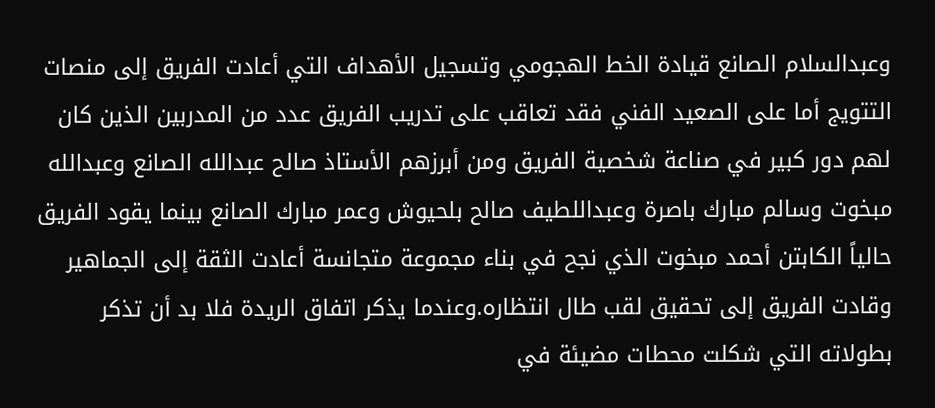وعبدالسلام الصانع قيادة الخط الهجومي وتسجيل الأهداف التي أعادت الفريق إلى منصات التتويج أما على الصعيد الفني فقد تعاقب على تدريب الفريق عدد من المدربين الذين كان لهم دور كبير في صناعة شخصية الفريق ومن أبرزهم الأستاذ صالح عبدالله الصانع وعبدالله مبخوت وسالم مبارك باصرة وعبداللطيف صالح بلحيوش وعمر مبارك الصانع بينما يقود الفريق حالياً الكابتن أحمد مبخوت الذي نجح في بناء مجموعة متجانسة أعادت الثقة إلى الجماهير وقادت الفريق إلى تحقيق لقب طال انتظاره.وعندما يذكر اتفاق الريدة فلا بد أن تذكر بطولاته التي شكلت محطات مضيئة في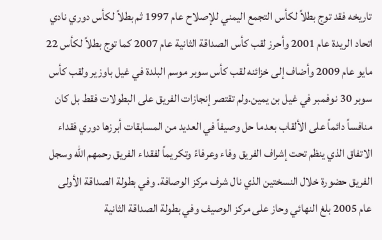تاريخه فقد توج بطلاً لكأس التجمع اليمني للإصلاح عام 1997 ثم بطلاً لكأس دوري نادي اتحاد الريدة عام 2001 وأحرز لقب كأس الصداقة الثانية عام 2007 كما توج بطلاً لكأس 22 مايو عام 2009 وأضاف إلى خزائنه لقب كأس سوبر موسم البلدة في غيل باوزير ولقب كأس سوبر 30 نوفمبر في غيل بن يمين.ولم تقتصر إنجازات الفريق على البطولات فقط بل كان منافساً دائماً على الألقاب بعدما حل وصيفاً في العديد من المسابقات أبرزها دوري فقداء الاتفاق الذي ينظم تحت إشراف الفريق وفاء وعرفاءً وتكريماً لفقداء الفريق رحمهم الله وسجل الفريق حضورة خلال النسختين الذي نال شرف مركز الوصافة. وفي بطولة الصداقة الأولى عام 2005 بلغ النهائي وحاز على مركز الوصيف وفي بطولة الصداقة الثانية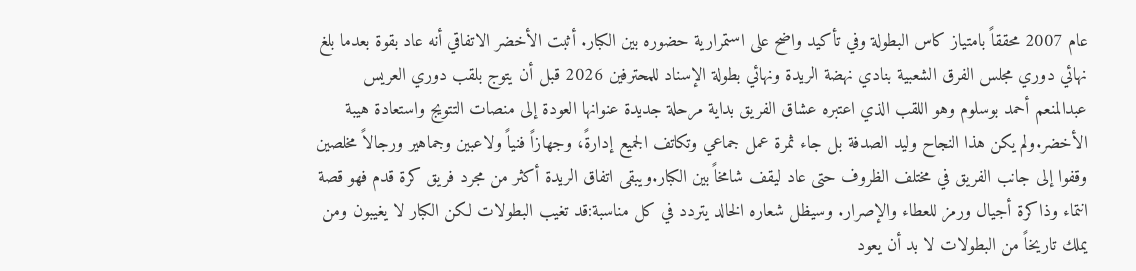عام 2007 محققاً بامتياز كاس البطولة وفي تأكيد واضح على استمرارية حضوره بين الكبار. أثبت الأخضر الاتفاقي أنه عاد بقوة بعدما بلغ نهائي دوري مجلس الفرق الشعبية بنادي نهضة الريدة ونهائي بطولة الإسناد للمحترفين 2026 قبل أن يتوج بلقب دوري العريس عبدالمنعم أحمد بوسلوم وهو اللقب الذي اعتبره عشاق الفريق بداية مرحلة جديدة عنوانها العودة إلى منصات التتويج واستعادة هيبة الأخضر.ولم يكن هذا النجاح وليد الصدفة بل جاء ثمرة عمل جماعي وتكاتف الجميع إدارةً، وجهازاً فنياً ولاعبين وجماهير ورجالاً مخلصين وقفوا إلى جانب الفريق في مختلف الظروف حتى عاد ليقف شامخاً بين الكبار.ويبقى اتفاق الريدة أكثر من مجرد فريق كرة قدم فهو قصة انتماء وذاكرة أجيال ورمز للعطاء والإصرار. وسيظل شعاره الخالد يتردد في كل مناسبة:قد تغيب البطولات لكن الكبار لا يغيبون ومن يملك تاريخاً من البطولات لا بد أن يعود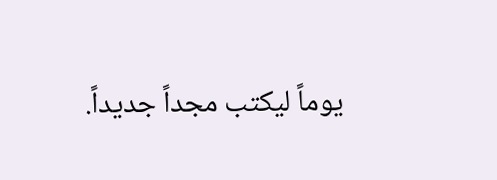يوماً ليكتب مجداً جديداً.